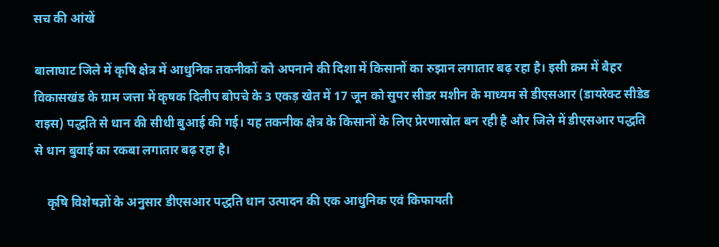सच की आंखें

बालाघाट जिले में कृषि क्षेत्र में आधुनिक तकनीकों को अपनाने की दिशा में किसानों का रुझान लगातार बढ़ रहा है। इसी क्रम में बैहर विकासखंड के ग्राम जत्ता में कृषक दिलीप बोपचे के 3 एकड़ खेत में 17 जून को सुपर सीडर मशीन के माध्यम से डीएसआर (डायरेक्ट सीडेड राइस) पद्धति से धान की सीधी बुआई की गई। यह तकनीक क्षेत्र के किसानों के लिए प्रेरणास्रोत बन रही है और जिले में डीएसआर पद्धति से धान बुवाई का रकबा लगातार बढ़ रहा है।

    कृषि विशेषज्ञों के अनुसार डीएसआर पद्धति धान उत्पादन की एक आधुनिक एवं किफायती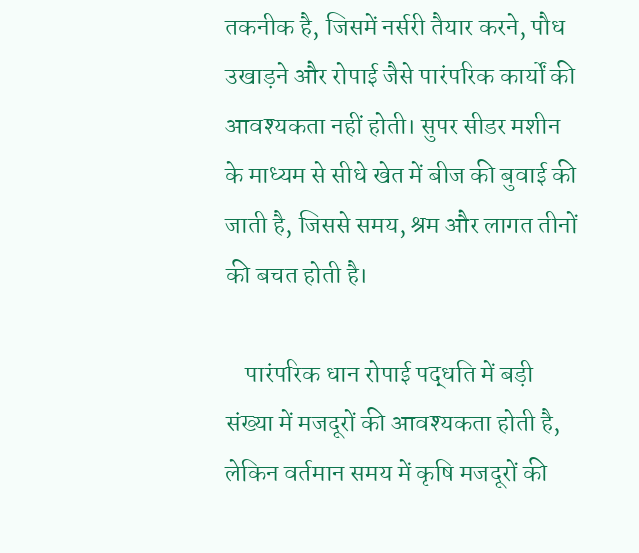तकनीक है, जिसमें नर्सरी तैयार करने, पौध उखाड़ने और रोपाई जैसे पारंपरिक कार्यों की आवश्यकता नहीं होती। सुपर सीडर मशीन के माध्यम से सीधे खेत में बीज की बुवाई की जाती है, जिससे समय, श्रम और लागत तीनों की बचत होती है।

    पारंपरिक धान रोपाई पद्धति में बड़ी संख्या में मजदूरों की आवश्यकता होती है, लेकिन वर्तमान समय में कृषि मजदूरों की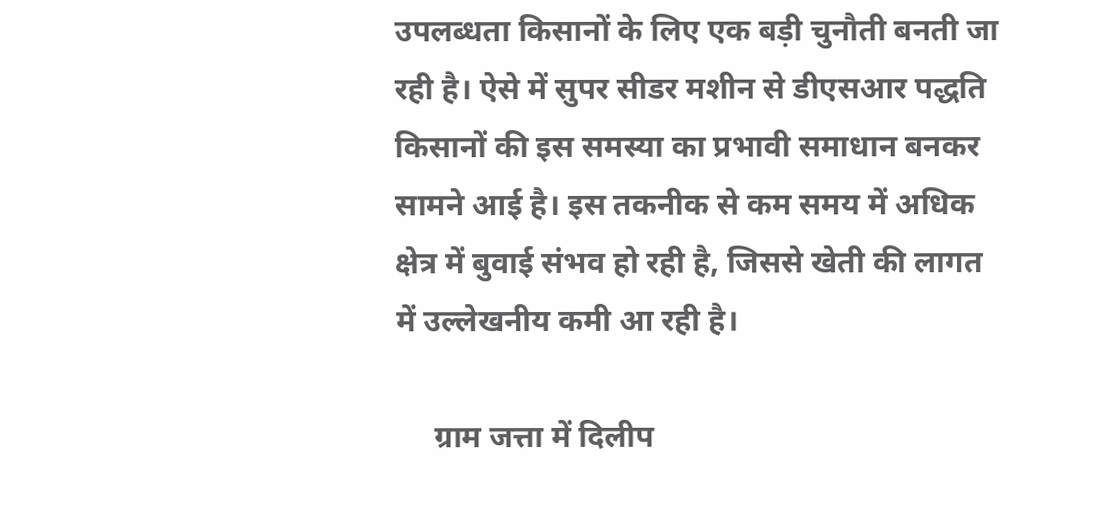उपलब्धता किसानों के लिए एक बड़ी चुनौती बनती जा रही है। ऐसे में सुपर सीडर मशीन से डीएसआर पद्धति किसानों की इस समस्या का प्रभावी समाधान बनकर सामने आई है। इस तकनीक से कम समय में अधिक क्षेत्र में बुवाई संभव हो रही है, जिससे खेती की लागत में उल्लेखनीय कमी आ रही है।

     ग्राम जत्ता में दिलीप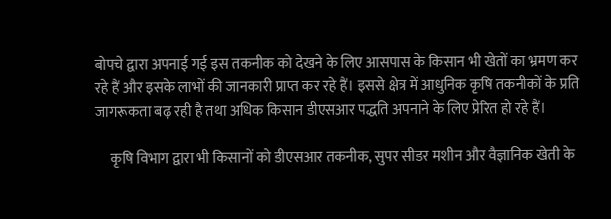बोपचे द्वारा अपनाई गई इस तकनीक को देखने के लिए आसपास के किसान भी खेतों का भ्रमण कर रहे हैं और इसके लाभों की जानकारी प्राप्त कर रहे हैं। इससे क्षेत्र में आधुनिक कृषि तकनीकों के प्रति जागरूकता बढ़ रही है तथा अधिक किसान डीएसआर पद्धति अपनाने के लिए प्रेरित हो रहे हैं।

     कृषि विभाग द्वारा भी किसानों को डीएसआर तकनीक, सुपर सीडर मशीन और वैज्ञानिक खेती के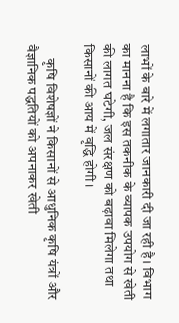लाभों के बारे में लगातार जानकारी दी जा रही है। विभाग का मानना है कि इस तकनीक के व्यापक उपयोग से खेती की लागत घटेगी, जल संरक्षण को बढ़ावा मिलेगा तथा किसानों की आय में वृद्धि होगी।

     कृषि विशेषज्ञों ने किसानों से आधुनिक कृषि यंत्रों और वैज्ञानिक पद्धतियों को अपनाकर खेती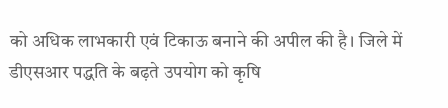को अधिक लाभकारी एवं टिकाऊ बनाने की अपील की है। जिले में डीएसआर पद्धति के बढ़ते उपयोग को कृषि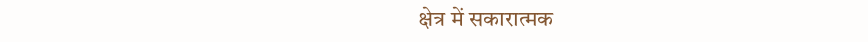क्षेत्र में सकारात्मक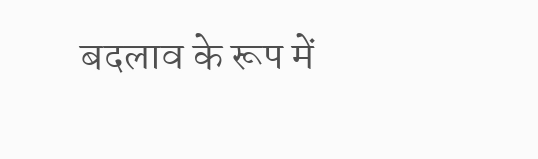बदलाव के रूप में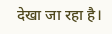देखा जा रहा है।